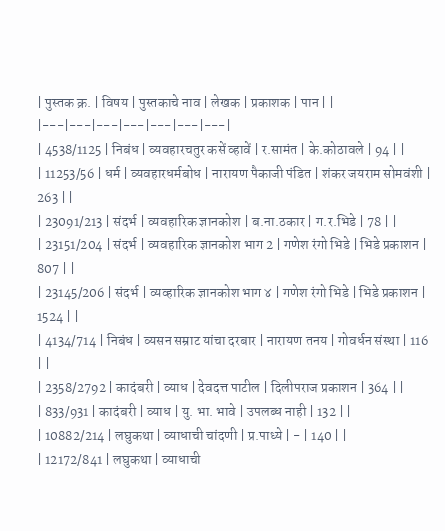| पुस्तक क्र. | विषय | पुस्तकाचे नाव | लेखक | प्रकाशक | पान | |
|---|---|---|---|---|---|---|
| 4538/1125 | निबंध | व्यवहारचतुर कसें व्हावें | र.सामंत | के.कोठावले | 94 | |
| 11253/56 | धर्म | व्यवहारधर्मबोध | नारायण पैकाजी पंडित | शंकर जयराम सोमवंशी | 263 | |
| 23091/213 | संदर्भ | व्यवहारिक ज्ञानकोश | ब.ना.ठकार | ग.र.भिडे | 78 | |
| 23151/204 | संदर्भ | व्यवहारिक ज्ञानकोश भाग 2 | गणेश रंगो भिडे | भिडे प्रकाशन | 807 | |
| 23145/206 | संदर्भ | व्यव्हारिक ज्ञानकोश भाग ४ | गणेश रंगो भिडे | भिडे प्रकाशन | 1524 | |
| 4134/714 | निबंध | व्यसन सम्राट यांचा दरबार | नारायण तनय | गोवर्धन संस्था | 116 | |
| 2358/2792 | कादंबरी | व्याध | देवदत्त पाटील | दिलीपराज प्रकाशन | 364 | |
| 833/931 | कादंबरी | व्याध | यु. भा. भावे | उपलब्ध नाही | 132 | |
| 10882/214 | लघुकथा | व्याधाची चांदणी | प्र.पाध्ये | - | 140 | |
| 12172/841 | लघुकथा | व्याधाची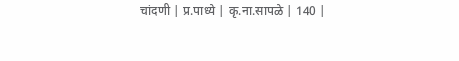चांदणी | प्र.पाध्ये | कृ.ना.सापळे | 140 |